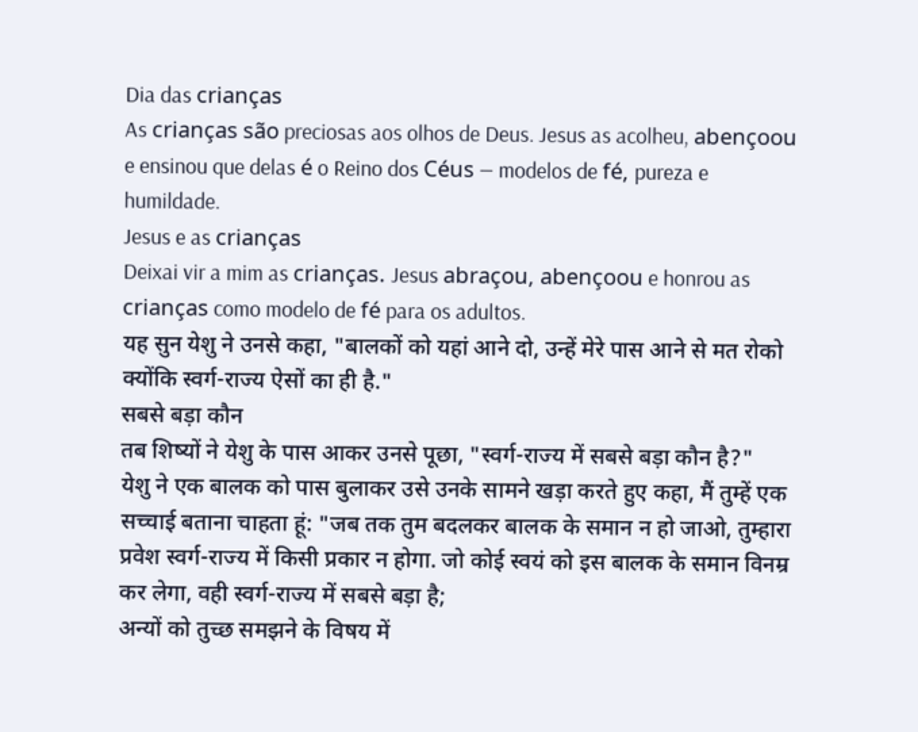Dia das crianças
As crianças são preciosas aos olhos de Deus. Jesus as acolheu, abençoou e ensinou que delas é o Reino dos Céus — modelos de fé, pureza e humildade.
Jesus e as crianças
Deixai vir a mim as crianças. Jesus abraçou, abençoou e honrou as crianças como modelo de fé para os adultos.
यह सुन येशु ने उनसे कहा, "बालकों को यहां आने दो, उन्हें मेरे पास आने से मत रोको क्योंकि स्वर्ग-राज्य ऐसों का ही है."
सबसे बड़ा कौन
तब शिष्यों ने येशु के पास आकर उनसे पूछा, "स्वर्ग-राज्य में सबसे बड़ा कौन है?"
येशु ने एक बालक को पास बुलाकर उसे उनके सामने खड़ा करते हुए कहा, मैं तुम्हें एक सच्चाई बताना चाहता हूं: "जब तक तुम बदलकर बालक के समान न हो जाओ, तुम्हारा प्रवेश स्वर्ग-राज्य में किसी प्रकार न होगा. जो कोई स्वयं को इस बालक के समान विनम्र कर लेगा, वही स्वर्ग-राज्य में सबसे बड़ा है;
अन्यों को तुच्छ समझने के विषय में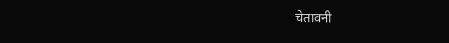चेतावनी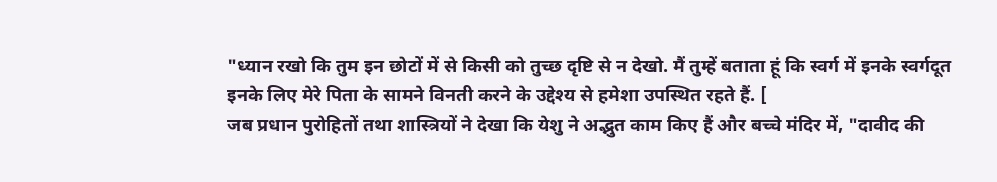"ध्यान रखो कि तुम इन छोटों में से किसी को तुच्छ दृष्टि से न देखो. मैं तुम्हें बताता हूं कि स्वर्ग में इनके स्वर्गदूत इनके लिए मेरे पिता के सामने विनती करने के उद्देश्य से हमेशा उपस्थित रहते हैं. [
जब प्रधान पुरोहितों तथा शास्त्रियों ने देखा कि येशु ने अद्भुत काम किए हैं और बच्चे मंदिर में, "दावीद की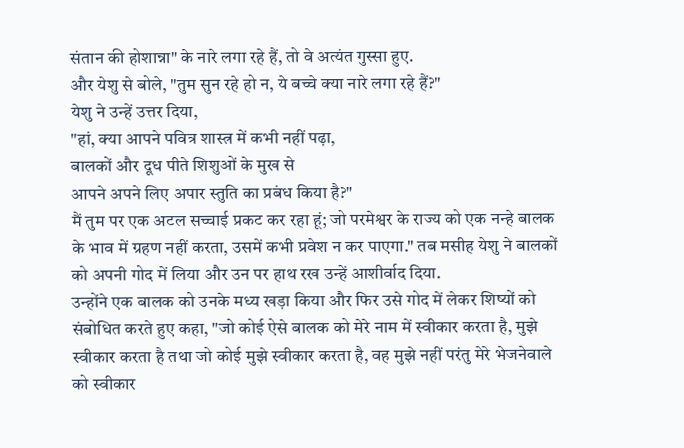संतान की होशान्ना" के नारे लगा रहे हैं, तो वे अत्यंत गुस्सा हुए.
और येशु से बोले, "तुम सुन रहे हो न, ये बच्चे क्या नारे लगा रहे हैं?"
येशु ने उन्हें उत्तर दिया,
"हां, क्या आपने पवित्र शास्त्र में कभी नहीं पढ़ा,
बालकों और दूध पीते शिशुओं के मुख से
आपने अपने लिए अपार स्तुति का प्रबंध किया है?"
मैं तुम पर एक अटल सच्चाई प्रकट कर रहा हूं; जो परमेश्वर के राज्य को एक नन्हे बालक के भाव में ग्रहण नहीं करता, उसमें कभी प्रवेश न कर पाएगा." तब मसीह येशु ने बालकों को अपनी गोद में लिया और उन पर हाथ रख उन्हें आशीर्वाद दिया.
उन्होंने एक बालक को उनके मध्य खड़ा किया और फिर उसे गोद में लेकर शिष्यों को संबोधित करते हुए कहा, "जो कोई ऐसे बालक को मेरे नाम में स्वीकार करता है, मुझे स्वीकार करता है तथा जो कोई मुझे स्वीकार करता है, वह मुझे नहीं परंतु मेरे भेजनेवाले को स्वीकार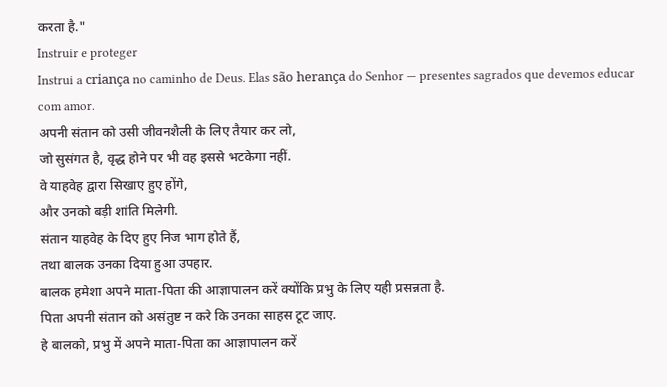करता है."
Instruir e proteger
Instrui a criança no caminho de Deus. Elas são herança do Senhor — presentes sagrados que devemos educar com amor.
अपनी संतान को उसी जीवनशैली के लिए तैयार कर लो,
जो सुसंगत है, वृद्ध होने पर भी वह इससे भटकेगा नहीं.
वे याहवेह द्वारा सिखाए हुए होंगे,
और उनको बड़ी शांति मिलेगी.
संतान याहवेह के दिए हुए निज भाग होते हैं,
तथा बालक उनका दिया हुआ उपहार.
बालक हमेशा अपने माता-पिता की आज्ञापालन करें क्योंकि प्रभु के लिए यही प्रसन्नता है.
पिता अपनी संतान को असंतुष्ट न करे कि उनका साहस टूट जाए.
हे बालको, प्रभु में अपने माता-पिता का आज्ञापालन करें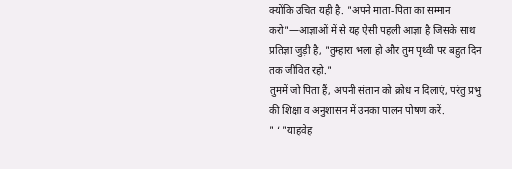क्योंकि उचित यही है. "अपने माता-पिता का सम्मान करो"—आज्ञाओं में से यह ऐसी पहली आज्ञा है जिसके साथ प्रतिज्ञा जुड़ी है, "तुम्हारा भला हो और तुम पृथ्वी पर बहुत दिन तक जीवित रहो."
तुममें जो पिता हैं, अपनी संतान को क्रोध न दिलाएं, परंतु प्रभु की शिक्षा व अनुशासन में उनका पालन पोषण करें.
" ‘ "याहवेह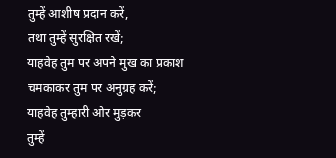तुम्हें आशीष प्रदान करें,
तथा तुम्हें सुरक्षित रखें;
याहवेह तुम पर अपने मुख का प्रकाश
चमकाकर तुम पर अनुग्रह करें;
याहवेह तुम्हारी ओर मुड़कर
तुम्हें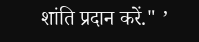शांति प्रदान करें." ’